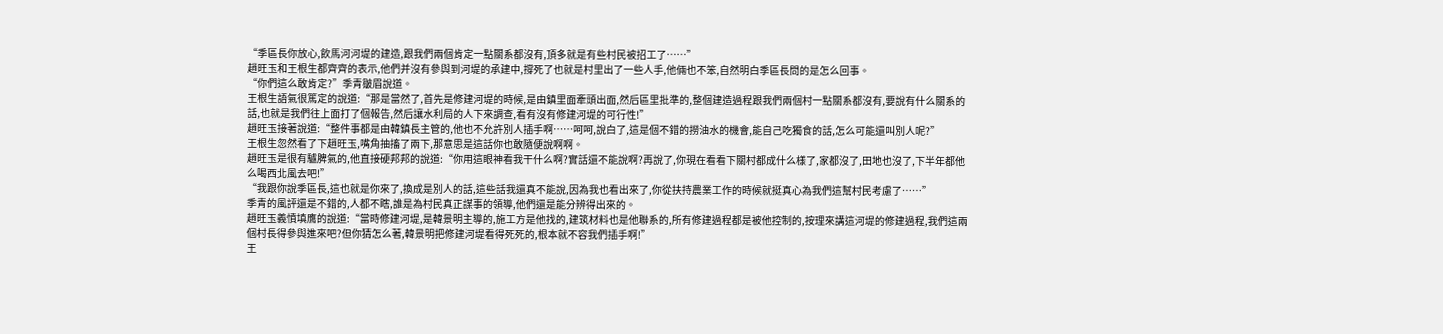“季區長你放心,飲馬河河堤的建造,跟我們兩個肯定一點關系都沒有,頂多就是有些村民被招工了……”
趙旺玉和王根生都齊齊的表示,他們并沒有參與到河堤的承建中,撐死了也就是村里出了一些人手,他倆也不笨,自然明白季區長問的是怎么回事。
“你們這么敢肯定?”季青皺眉說道。
王根生語氣很篤定的說道:“那是當然了,首先是修建河堤的時候,是由鎮里面牽頭出面,然后區里批準的,整個建造過程跟我們兩個村一點關系都沒有,要說有什么關系的話,也就是我們往上面打了個報告,然后讓水利局的人下來調查,看有沒有修建河堤的可行性!”
趙旺玉接著說道:“整件事都是由韓鎮長主管的,他也不允許別人插手啊……呵呵,說白了,這是個不錯的撈油水的機會,能自己吃獨食的話,怎么可能還叫別人呢?”
王根生忽然看了下趙旺玉,嘴角抽搐了兩下,那意思是這話你也敢隨便說啊啊。
趙旺玉是很有驢脾氣的,他直接硬邦邦的說道:“你用這眼神看我干什么啊?實話還不能說啊?再說了,你現在看看下關村都成什么樣了,家都沒了,田地也沒了,下半年都他么喝西北風去吧!”
“我跟你說季區長,這也就是你來了,換成是別人的話,這些話我還真不能說,因為我也看出來了,你從扶持農業工作的時候就挺真心為我們這幫村民考慮了……”
季青的風評還是不錯的,人都不瞎,誰是為村民真正謀事的領導,他們還是能分辨得出來的。
趙旺玉義憤填膺的說道:“當時修建河堤,是韓景明主導的,施工方是他找的,建筑材料也是他聯系的,所有修建過程都是被他控制的,按理來講這河堤的修建過程,我們這兩個村長得參與進來吧?但你猜怎么著,韓景明把修建河堤看得死死的,根本就不容我們插手啊!”
王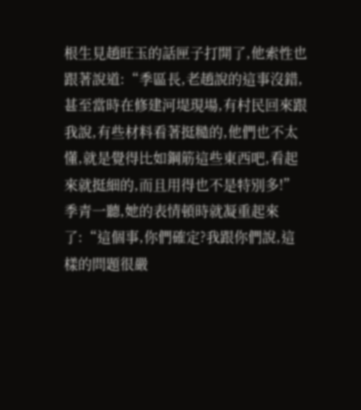根生見趙旺玉的話匣子打開了,他索性也跟著說道:“季區長,老趙說的這事沒錯,甚至當時在修建河堤現場,有村民回來跟我說,有些材料看著挺糙的,他們也不太懂,就是覺得比如鋼筋這些東西吧,看起來就挺細的,而且用得也不是特別多!”
季青一聽,她的表情頓時就凝重起來了:“這個事,你們確定?我跟你們說,這樣的問題很嚴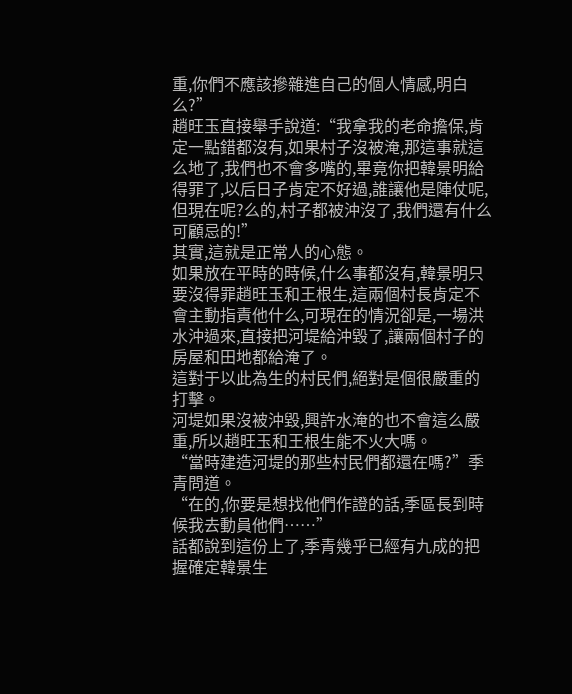重,你們不應該摻雜進自己的個人情感,明白么?”
趙旺玉直接舉手說道:“我拿我的老命擔保,肯定一點錯都沒有,如果村子沒被淹,那這事就這么地了,我們也不會多嘴的,畢竟你把韓景明給得罪了,以后日子肯定不好過,誰讓他是陣仗呢,但現在呢?么的,村子都被沖沒了,我們還有什么可顧忌的!”
其實,這就是正常人的心態。
如果放在平時的時候,什么事都沒有,韓景明只要沒得罪趙旺玉和王根生,這兩個村長肯定不會主動指責他什么,可現在的情況卻是,一場洪水沖過來,直接把河堤給沖毀了,讓兩個村子的房屋和田地都給淹了。
這對于以此為生的村民們,絕對是個很嚴重的打擊。
河堤如果沒被沖毀,興許水淹的也不會這么嚴重,所以趙旺玉和王根生能不火大嗎。
“當時建造河堤的那些村民們都還在嗎?”季青問道。
“在的,你要是想找他們作證的話,季區長到時候我去動員他們……”
話都說到這份上了,季青幾乎已經有九成的把握確定韓景生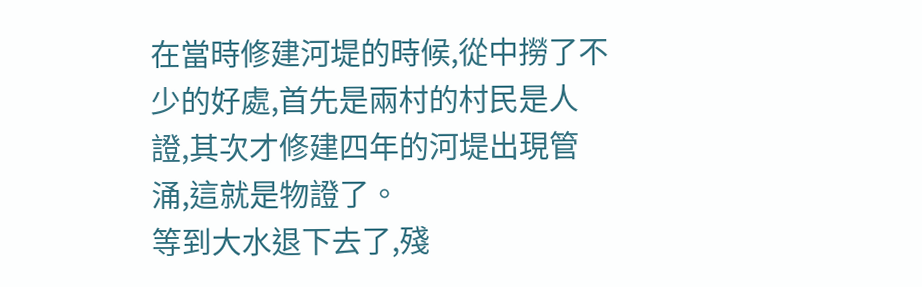在當時修建河堤的時候,從中撈了不少的好處,首先是兩村的村民是人證,其次才修建四年的河堤出現管涌,這就是物證了。
等到大水退下去了,殘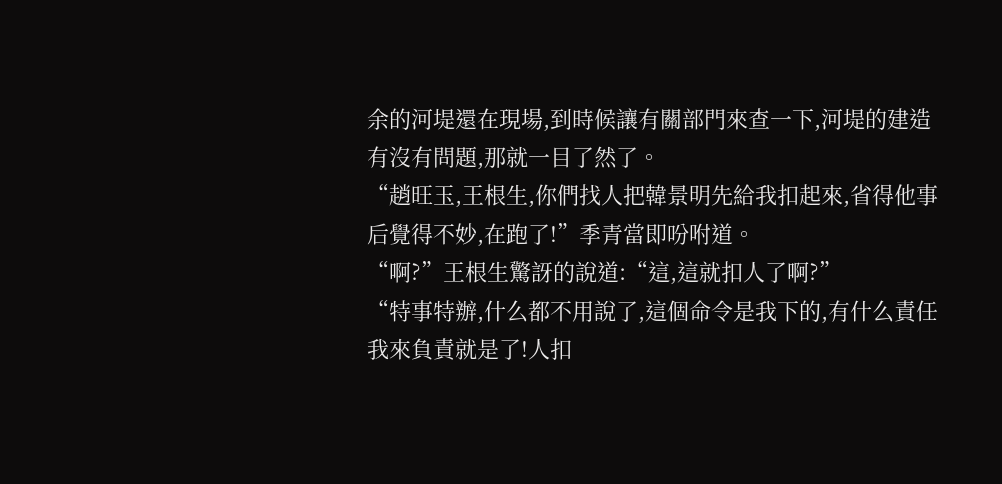余的河堤還在現場,到時候讓有關部門來查一下,河堤的建造有沒有問題,那就一目了然了。
“趙旺玉,王根生,你們找人把韓景明先給我扣起來,省得他事后覺得不妙,在跑了!”季青當即吩咐道。
“啊?”王根生驚訝的說道:“這,這就扣人了啊?”
“特事特辦,什么都不用說了,這個命令是我下的,有什么責任我來負責就是了!人扣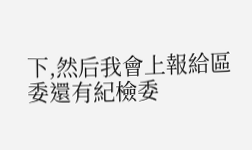下,然后我會上報給區委還有紀檢委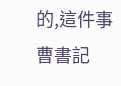的,這件事曹書記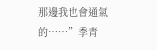那邊我也會通氣的……”季青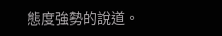態度強勢的說道。